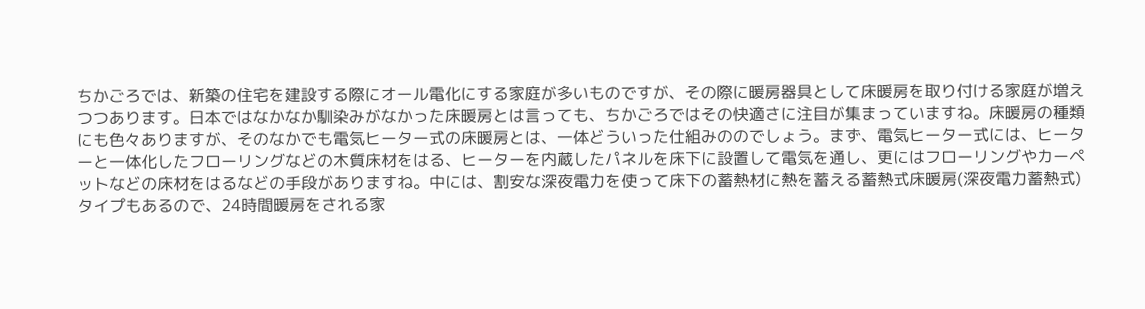ちかごろでは、新築の住宅を建設する際にオール電化にする家庭が多いものですが、その際に暖房器具として床暖房を取り付ける家庭が増えつつあります。日本ではなかなか馴染みがなかった床暖房とは言っても、ちかごろではその快適さに注目が集まっていますね。床暖房の種類にも色々ありますが、そのなかでも電気ヒーター式の床暖房とは、一体どういった仕組みののでしょう。まず、電気ヒーター式には、ヒーターと一体化したフローリングなどの木質床材をはる、ヒーターを内蔵したパネルを床下に設置して電気を通し、更にはフローリングやカーペットなどの床材をはるなどの手段がありますね。中には、割安な深夜電力を使って床下の蓄熱材に熱を蓄える蓄熱式床暖房(深夜電力蓄熱式)タイプもあるので、24時間暖房をされる家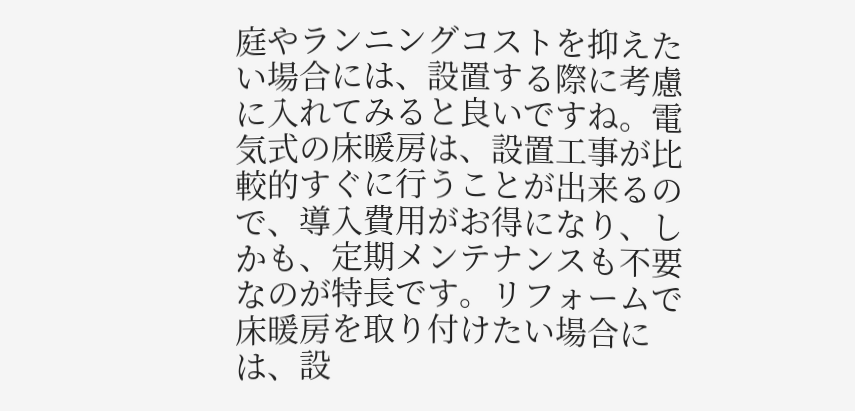庭やランニングコストを抑えたい場合には、設置する際に考慮に入れてみると良いですね。電気式の床暖房は、設置工事が比較的すぐに行うことが出来るので、導入費用がお得になり、しかも、定期メンテナンスも不要なのが特長です。リフォームで床暖房を取り付けたい場合には、設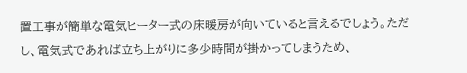置工事が簡単な電気ヒーター式の床暖房が向いていると言えるでしょう。ただし、電気式であれば立ち上がりに多少時間が掛かってしまうため、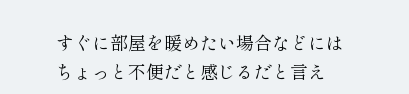すぐに部屋を暖めたい場合などにはちょっと不便だと感じるだと言え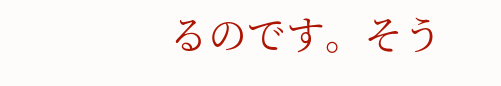るのです。そう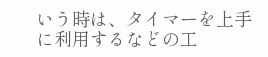いう時は、タイマーを上手に利用するなどの工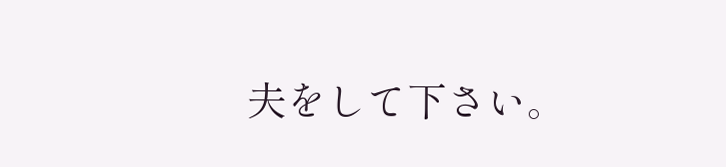夫をして下さい。